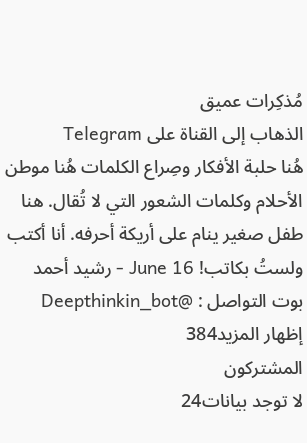مُذكِرات عميق
الذهاب إلى القناة على Telegram
هُنا حلبة الأفكار وصِراع الكلمات هُنا موطن الأحلام وكلمات الشعور التي لا تُقال. هنا طفل صغير ينام على أريكة أحرفه. أنا أكتب ولستُ بكاتب! June 16 - رشيد أحمد بوت التواصل : @Deepthinkin_bot
إظهار المزيد384
المشتركون
لا توجد بيانات24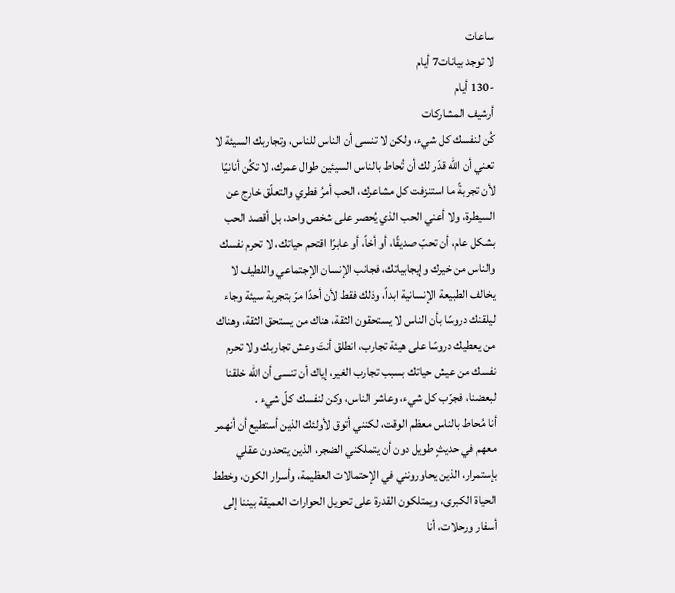ساعات
لا توجد بيانات7 أيام
-130 أيام
أرشيف المشاركات
كُن لنفسك كل شيء، ولكن لا تنسى أن الناس للناس، وتجاربك السيئة لا تعني أن الله قدّر لك أن تُحاط بالناس السيئين طوال عمرك، لا تكُن أنانيًا لأن تجربةً ما استنزفت كل مشاعرك، الحب أمرُ فطري والتعلّق خارج عن السيطرة، ولا أعني الحب الذي يُحصر على شخص واحد، بل أقصد الحب بشكل عام، أن تحبّ صديقًا، أو أخاً، أو عابرًا اقتحم حياتك، لا تحرم نفسك والناس من خيرك وإيجابياتك، فجانب الإنسان الإجتماعي واللطيف لا يخالف الطبيعة الإنسانية ابداً، وذلك فقط لأن أحدًا مرّ بتجربة سيئة وجاء ليلقنك دروسًا بأن الناس لا يستحقون الثقة، هناك من يستحق الثقة، وهناك من يعطيك دروسًا على هيئة تجارب، انطلق أنتَ وعش تجاربك ولا تحرم نفسك من عيش حياتك بسبب تجارب الغير، إياك أن تنسى أن الله خلقنا لبعضنا، فجرّب كل شيء، وعاشر الناس، وكن لنفسك كلّ شيء .
أنا مُحاط بالناس معظم الوقت، لكنني أتوق لأولئك الذين أستطيع أن أنهمر معهم في حديثٍ طويل دون أن يتملكني الضجر، الذين يتحدون عقلي بإستمرار، الذين يحاورونني في الإحتمالات العظيمة، وأسرار الكون، وخطط الحياة الكبرى، ويمتلكون القدرة على تحويل الحوارات العميقة بيننا إلى أسفار ورحلات، أنا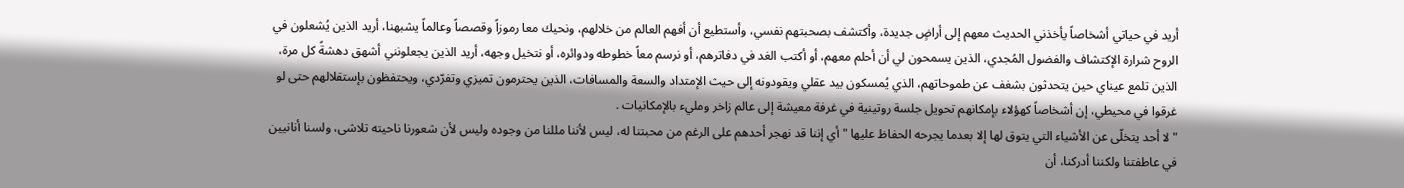أريد في حياتي أشخاصاً يأخذني الحديث معهم إلى أراضٍ جديدة، وأكتشف بصحبتهم نفسي، وأستطيع أن أفهم العالم من خلالهم، ونحيك معا رموزاً وقصصاً وعالماً يشبهنا، أريد الذين يُشعلون في الروح شرارة الإكتشاف والفضول المُجدي، الذين يسمحون لي أن أحلم معهم، أو أكتب الغد في دفاترهم، أو نرسم معاً خطوطه ودوائره، أو نتخيل وجهه، أريد الذين يجعلونني أشهق دهشةً كل مرة، الذين تلمع عيناي حين يتحدثون بشغف عن طموحاتهم، الذي يُمسكون بيد عقلي ويقودونه إلى حيث الإمتداد والسعة والمسافات، الذين يحترمون تميزي وتفرّدي، ويحتفظون بإستقلالهم حتى لو غرقوا في محيطي، إن أشخاصاً كهؤلاء بإمكانهم تحويل جلسة روتينية في غرفة معيشة إلى عالم زاخر ومليء بالإمكانيات .
" لا أحد يتخلّى عن الأشياء التي يتوق لها إلا بعدما يجرحه الحفاظ عليها " أي إننا قد نهجر أحدهم على الرغم من محبتنا له، ليس لأننا مللنا من وجوده وليس لأن شعورنا ناحيته تلاشى، ولسنا أنانيين في عاطفتنا ولكننا أدركنا، أن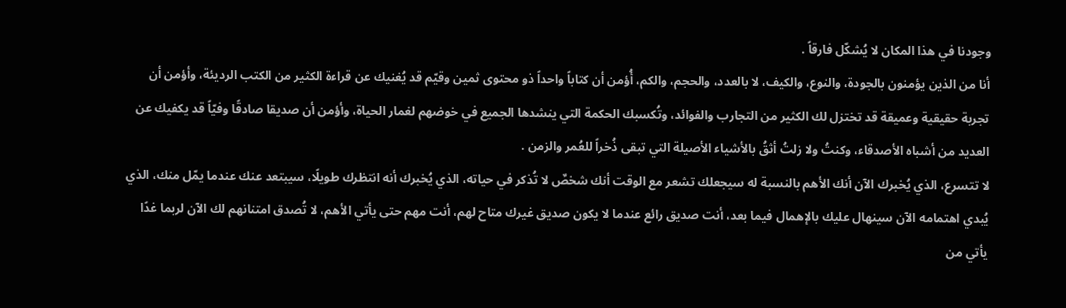وجودنا في هذا المكان لا يُشكّل فارقاً .
أنا من الذين يؤمنون بالجودة، والنوع، والكيف، لا بالعدد، والحجم، والكم، أُؤمن أن كتاباً واحداً ذو محتوى ثمين وقيّم قد يُغنيك عن قراءة الكثير من الكتب الرديئة، وأؤمن أن تجربة حقيقية وعميقة قد تختزل لك الكثير من التجارب والفوائد، وتُكسبك الحكمة التي ينشدها الجميع في خوضهم لغمار الحياة، وأؤمن أن صديقا صادقًا وفيّاً قد يكفيك عن العديد من أشباه الأصدقاء، وكنتُ ولا زلتُ أثقُ بالأشياء الأصيلة التي تبقى ذُخراً للعُمر والزمن .
لا تتسرع، الذي يُخبرك الآن أنك الأهم بالنسبة له سيجعلك تشعر مع الوقت أنك شخصٌ لا تُذكر في حياته، الذي يُخبرك أنه انتظرك طويلًا، سيبتعد عنك عندما يمّل منك، الذي يُبدي اهتمامه الآن سينهال عليك بالإهمال فيما بعد، أنت صديق رائع عندما لا يكون صديق غيرك متاح لهم، أنت مهم حتى يأتي الأهم، لا تُصدق امتنانهم لك الآن لربما غدًا يأتي من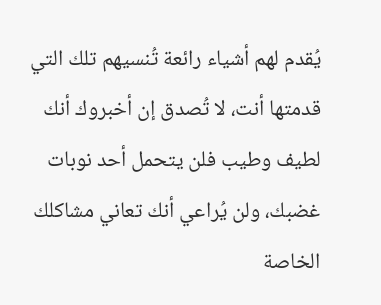يُقدم لهم أشياء رائعة تُنسيهم تلك التي قدمتها أنت، لا تُصدق إن أخبروك أنك لطيف وطيب فلن يتحمل أحد نوبات غضبك، ولن يُراعي أنك تعاني مشاكلك الخاصة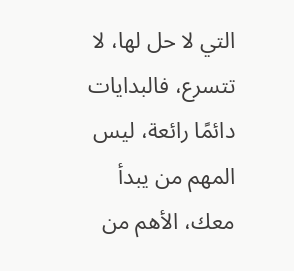التي لا حل لها، لا تتسرع، فالبدايات دائمًا رائعة، ليس المهم من يبدأ معك، الأهم من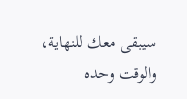سيبقى معك للنهاية، والوقت وحده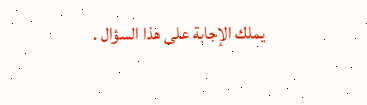يملك الإجابة على هذا السؤال .